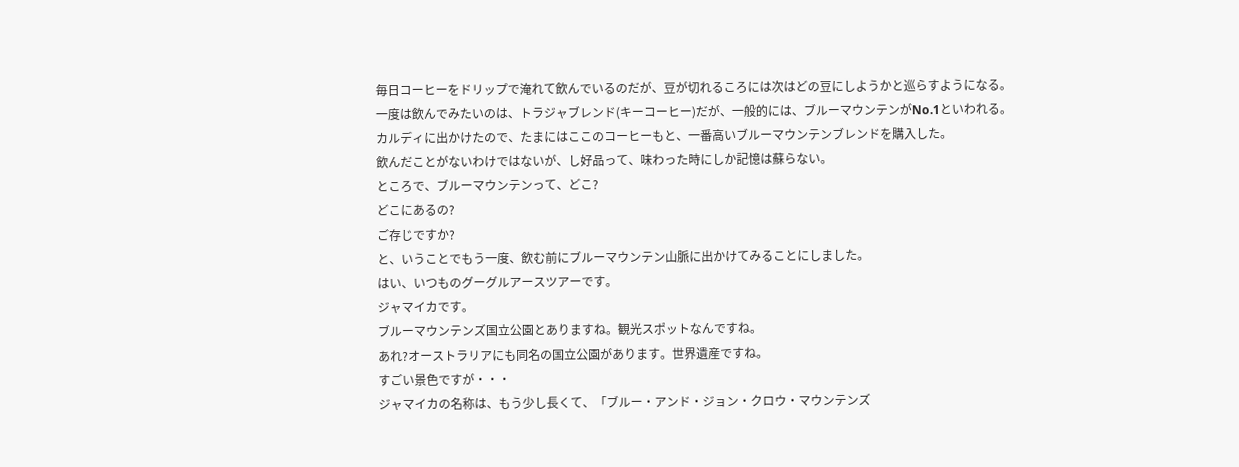毎日コーヒーをドリップで淹れて飲んでいるのだが、豆が切れるころには次はどの豆にしようかと巡らすようになる。
一度は飲んでみたいのは、トラジャブレンド(キーコーヒー)だが、一般的には、ブルーマウンテンがNo.1といわれる。
カルディに出かけたので、たまにはここのコーヒーもと、一番高いブルーマウンテンブレンドを購入した。
飲んだことがないわけではないが、し好品って、味わった時にしか記憶は蘇らない。
ところで、ブルーマウンテンって、どこ?
どこにあるの?
ご存じですか?
と、いうことでもう一度、飲む前にブルーマウンテン山脈に出かけてみることにしました。
はい、いつものグーグルアースツアーです。
ジャマイカです。
ブルーマウンテンズ国立公園とありますね。観光スポットなんですね。
あれ?オーストラリアにも同名の国立公園があります。世界遺産ですね。
すごい景色ですが・・・
ジャマイカの名称は、もう少し長くて、「ブルー・アンド・ジョン・クロウ・マウンテンズ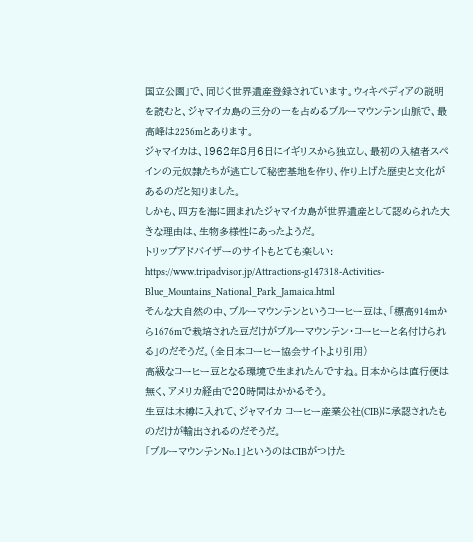国立公園」で、同じく世界遺産登録されています。ウィキペディアの説明を読むと、ジャマイカ島の三分の一を占めるブルーマウンテン山脈で、最高峰は2256mとあります。
ジャマイカは、1962年8月6日にイギリスから独立し、最初の入植者スペインの元奴隷たちが逃亡して秘密基地を作り、作り上げた歴史と文化があるのだと知りました。
しかも、四方を海に囲まれたジャマイカ島が世界遺産として認められた大きな理由は、生物多様性にあったようだ。
トリップアドバイザーのサイトもとても楽しい:
https://www.tripadvisor.jp/Attractions-g147318-Activities-Blue_Mountains_National_Park_Jamaica.html
そんな大自然の中、ブルーマウンテンというコーヒー豆は、「標高914mから1676mで栽培された豆だけがブルーマウンテン・コーヒーと名付けられる」のだそうだ。(全日本コーヒー協会サイトより引用)
高級なコーヒー豆となる環境で生まれたんですね。日本からは直行便は無く、アメリカ経由で20時間はかかるそう。
生豆は木樽に入れて、ジャマイカ コーヒー産業公社(CIB)に承認されたものだけが輸出されるのだそうだ。
「ブルーマウンテンNo.1」というのはCIBがつけた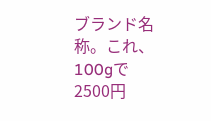ブランド名称。これ、100gで2500円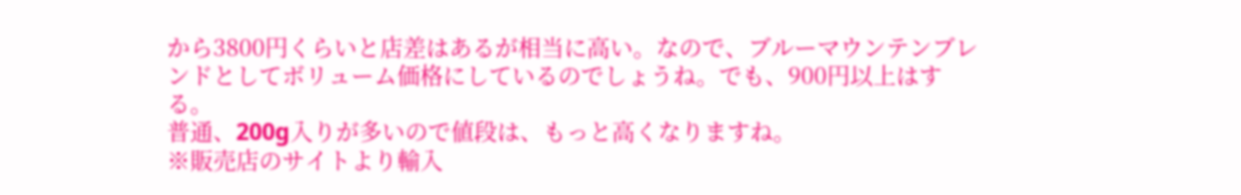から3800円くらいと店差はあるが相当に高い。なので、ブルーマウンテンブレンドとしてボリューム価格にしているのでしょうね。でも、900円以上はする。
普通、200g入りが多いので値段は、もっと高くなりますね。
※販売店のサイトより輸入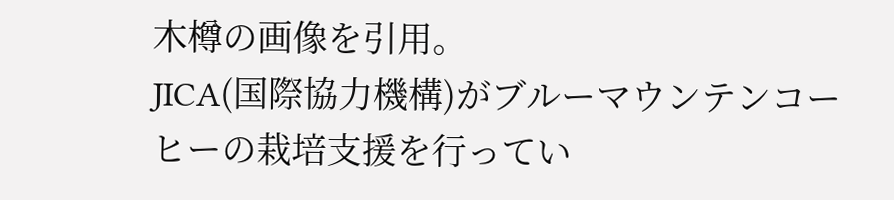木樽の画像を引用。
JICA(国際協力機構)がブルーマウンテンコーヒーの栽培支援を行ってい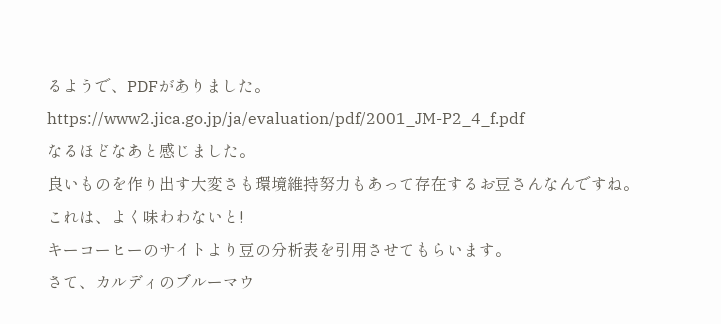るようで、PDFがありました。
https://www2.jica.go.jp/ja/evaluation/pdf/2001_JM-P2_4_f.pdf
なるほどなあと感じました。
良いものを作り出す大変さも環境維持努力もあって存在するお豆さんなんですね。
これは、よく味わわないと!
キーコーヒーのサイトより豆の分析表を引用させてもらいます。
さて、カルディのブルーマウ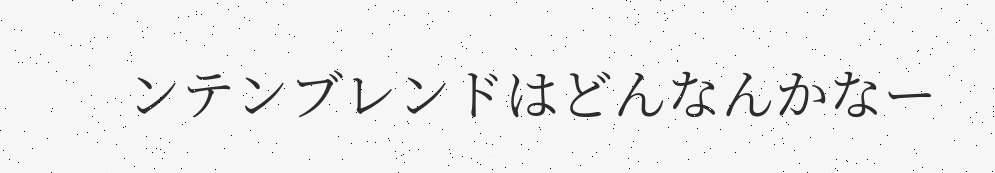ンテンブレンドはどんなんかなー